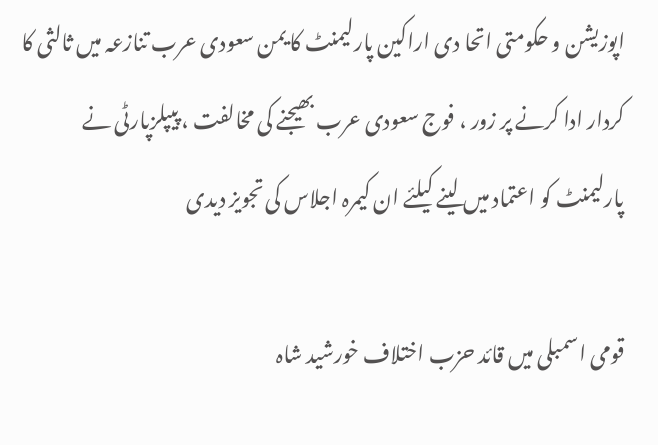اپوزیشن و حکومتی اتحا دی اراکین پارلیمنٹ کا یمن سعودی عرب تنازعہ میں ثالثی کا کردار ادا کرنے پر زور ، فوج سعودی عرب بھیجنے کی مخالفت ، پیپلزپارٹی نے پارلیمنٹ کو اعتماد میں لینے کیلئے ان کیمرہ اجلاس کی تجویز دیدی

قومی اسمبلی میں قائد حزب اختلاف خورشید شاہ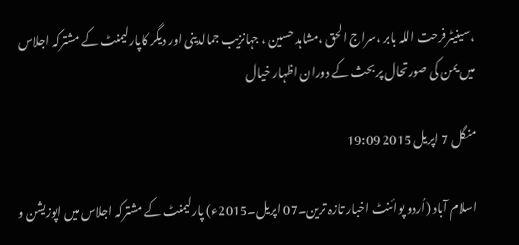،سینیٹرفرحت اللہ بابر ،سراج الحق ،مشاہد حسین ، جہانزیب جمالدینی اور دیگر کاپارلیمنٹ کے مشترکہ اجلاس میں یمن کی صورتحال پر بحث کے دوران اظہار خیال

منگل 7 اپریل 2015 19:09

اسلام آباد (اُردو پوائنٹ اخبار تازہ ترین۔07 اپریل۔2015ء) پارلیمنٹ کے مشترکہ اجلاس میں اپوزیشن و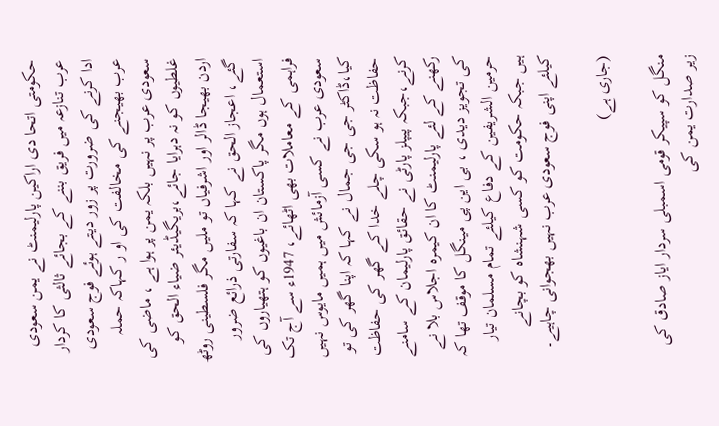حکومتی اتحا دی اراکین پارلیمنٹ نے یمن سعودی عرب تنازعہ میں فریق بننے کے بجائے ثالثی کا کردار ادا کرنے کی ضرورت پر زور دیتے ہوئے فوج سعودی عرب بھیجنے کی مخالفت کی او ر کہاکہ حملہ سعودی عرب پر نہیں بلکہ یمن پر ہوا ہے ، ماضی کی غلطیوں کو نہ دہرایا جائے،بریگیڈیئر ضیاء الحق کو اردن بھیجا ڈالر اور اشرفیاں تو ملیں مگر فلسطینی روٹھ گئے، اعجاز الحق نے کہا کہ سفارتی ذرائع ضرور استعمال ہوں مگر پاکستان ان باغیوں کو ہتھیاروں کی فراہمی کے معاملات بھی اٹھائے، 1947ء سے آج تک سعودی عرب نے کسی آزمائش میں ہمیں مایوس نہیں کیا،ڈاکٹر جی جی جمال نے کہا کہ اپنا گھر کی تو حفاظت نہ ہو سکی چلے خدا کے گھر کی حفاظت کرنے،جبکہ پیپلز پارٹی نے حقائق پارلیمان کے سامنے رکھنے کے لئے پارلیمنٹ کا ان کیمرہ اجلاس بلا نے کی تجویز دیدی ، بی این پی مینگل کا موقف تھا کہ حرمین الشریفین کے دفاع کیلئے تمام مسلمان تیار ہیں جبکہ حکومت کو کسی شہنشاہ کو بچانے کیلئے اپنی فوج سعودی عرب نہیں بھجوانی چاہیے۔

(جاری ہے)

منگل کو سپیکر قومی اسمبلی سردار ایاز صادق کی زیر صدارت یمن کی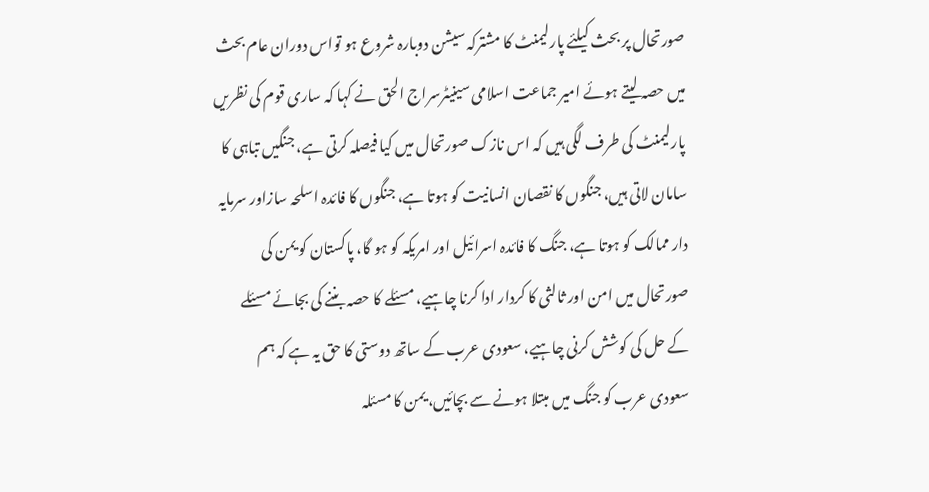صورتحال پر بحث کیلئے پارلیمنٹ کا مشترکہ سیشن دوبارہ شروع ہو تواس دوران عام بحث میں حصہ لیتے ہوئے امیر جماعت اسلامی سینیٹرسراج الحق نے کہا کہ ساری قوم کی نظریں پارلیمنٹ کی طرف لگی ہیں کہ اس نازک صورتحال میں کیا فیصلہ کرتی ہے، جنگیں تباہی کا سامان لاتی ہیں، جنگوں کا نقصان انسانیت کو ہوتا ہے، جنگوں کا فائدہ اسلحہ سازاور سرمایہ دار ممالک کو ہوتا ہے، جنگ کا فائدہ اسرائیل اور امریکہ کو ہو گا، پاکستان کو یمن کی صورتحال میں امن اور ثالثی کا کردار ادا کرنا چاہیے، مسئلے کا حصہ بننے کی بجائے مسئلے کے حل کی کوشش کرنی چاہیے، سعودی عرب کے ساتھ دوستی کا حق یہ ہے کہ ہم سعودی عرب کو جنگ میں مبتلا ہونے سے بچائیں، یمن کا مسئلہ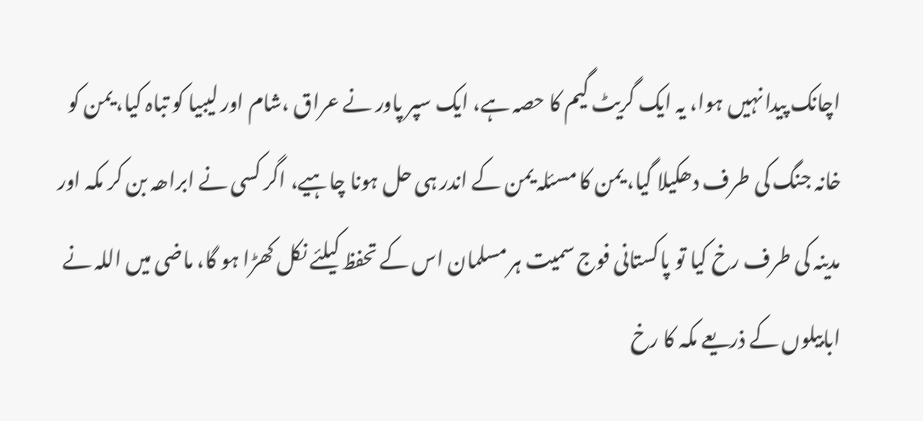اچانک پیدا نہیں ہوا، یہ ایک گریٹ گیم کا حصہ ہے، ایک سپر پاور نے عراق ،شام اور لیبیا کو تباہ کیا، یمن کو خانہ جنگ کی طرف دھکیلا گیا، یمن کا مسئلہ یمن کے اندر ہی حل ہونا چاہیے، اگر کسی نے ابراھہ بن کر مکہ اور مدینہ کی طرف رخ کیا تو پاکستانی فوج سمیت ہر مسلمان اس کے تحفظ کیلئے نکل کھڑا ہو گا، ماضی میں اللہ نے ابابیلوں کے ذریعے مکہ کا رخ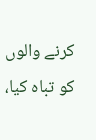کرنے والوں کو تباہ کیا،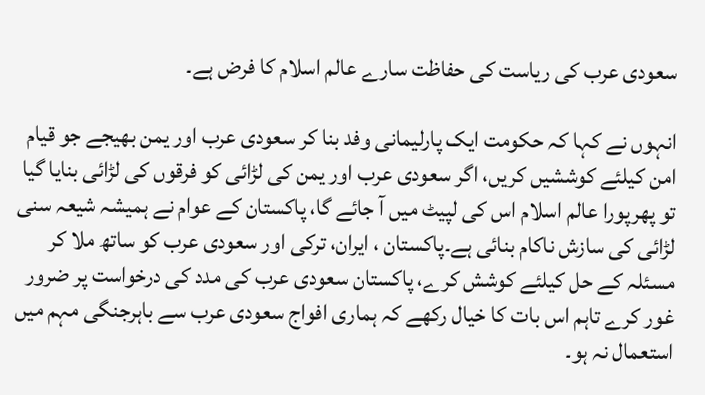سعودی عرب کی ریاست کی حفاظت سارے عالم اسلام کا فرض ہے۔

انہوں نے کہا کہ حکومت ایک پارلیمانی وفد بنا کر سعودی عرب اور یمن بھیجے جو قیام امن کیلئے کوششیں کریں، اگر سعودی عرب اور یمن کی لڑائی کو فرقوں کی لڑائی بنایا گیا تو پھرپورا عالم اسلام اس کی لپیٹ میں آ جائے گا، پاکستان کے عوام نے ہمیشہ شیعہ سنی لڑائی کی سازش ناکام بنائی ہے۔پاکستان ، ایران، ترکی اور سعودی عرب کو ساتھ ملا کر مسئلہ کے حل کیلئے کوشش کرے، پاکستان سعودی عرب کی مدد کی درخواست پر ضرور غور کرے تاہم اس بات کا خیال رکھے کہ ہماری افواج سعودی عرب سے باہرجنگی مہم میں استعمال نہ ہو۔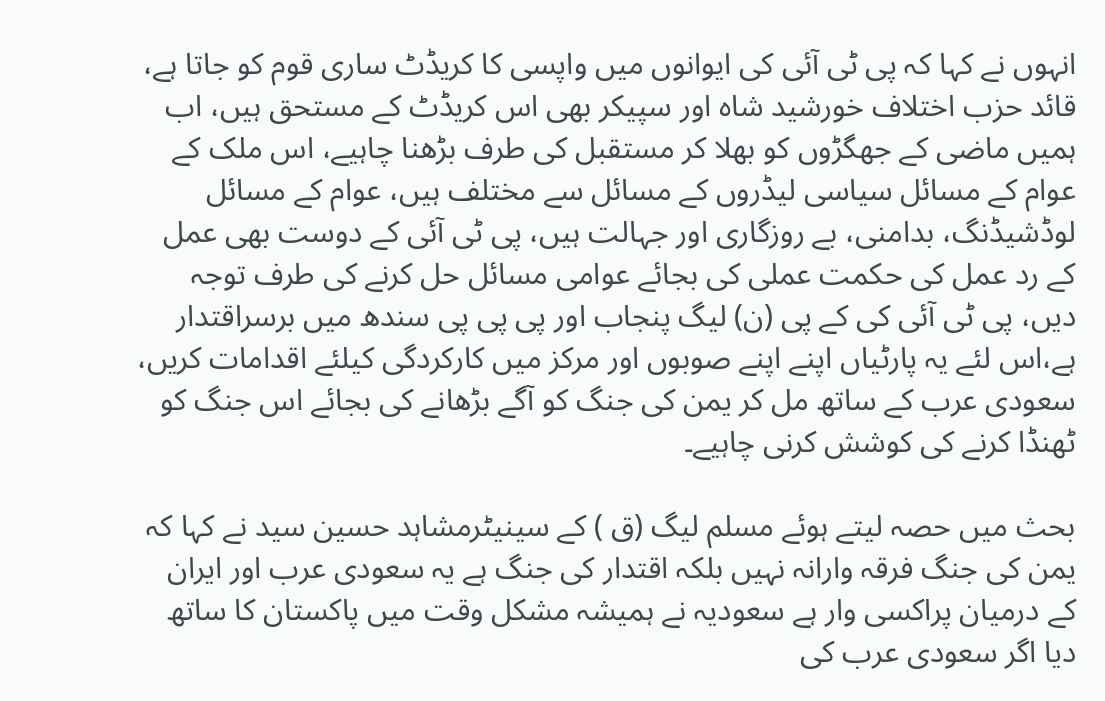انہوں نے کہا کہ پی ٹی آئی کی ایوانوں میں واپسی کا کریڈٹ ساری قوم کو جاتا ہے، قائد حزب اختلاف خورشید شاہ اور سپیکر بھی اس کریڈٹ کے مستحق ہیں، اب ہمیں ماضی کے جھگڑوں کو بھلا کر مستقبل کی طرف بڑھنا چاہیے، اس ملک کے عوام کے مسائل سیاسی لیڈروں کے مسائل سے مختلف ہیں، عوام کے مسائل لوڈشیڈنگ، بدامنی، بے روزگاری اور جہالت ہیں، پی ٹی آئی کے دوست بھی عمل کے رد عمل کی حکمت عملی کی بجائے عوامی مسائل حل کرنے کی طرف توجہ دیں، پی ٹی آئی کی کے پی (ن) لیگ پنجاب اور پی پی پی سندھ میں برسراقتدار ہے،اس لئے یہ پارٹیاں اپنے اپنے صوبوں اور مرکز میں کارکردگی کیلئے اقدامات کریں، سعودی عرب کے ساتھ مل کر یمن کی جنگ کو آگے بڑھانے کی بجائے اس جنگ کو ٹھنڈا کرنے کی کوشش کرنی چاہیے۔

بحث میں حصہ لیتے ہوئے مسلم لیگ (ق ) کے سینیٹرمشاہد حسین سید نے کہا کہ یمن کی جنگ فرقہ وارانہ نہیں بلکہ اقتدار کی جنگ ہے یہ سعودی عرب اور ایران کے درمیان پراکسی وار ہے سعودیہ نے ہمیشہ مشکل وقت میں پاکستان کا ساتھ دیا اگر سعودی عرب کی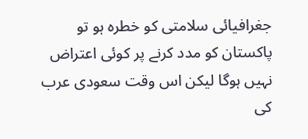جغرافیائی سلامتی کو خطرہ ہو تو پاکستان کو مدد کرنے پر کوئی اعتراض نہیں ہوگا لیکن اس وقت سعودی عرب کی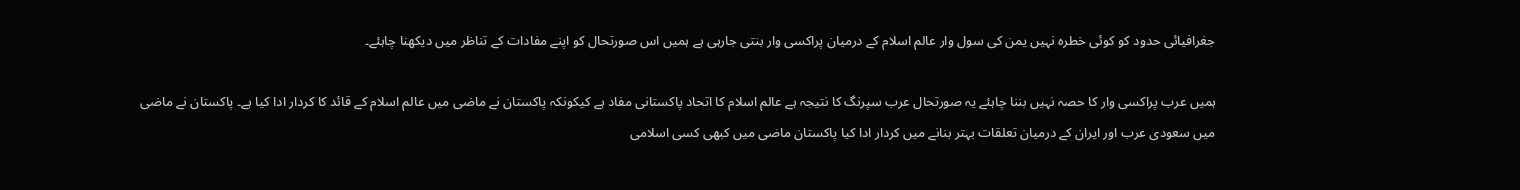جغرافیائی حدود کو کوئی خطرہ نہیں یمن کی سول وار عالم اسلام کے درمیان پراکسی وار بنتی جارہی ہے ہمیں اس صورتحال کو اپنے مفادات کے تناظر میں دیکھنا چاہئے۔

ہمیں عرب پراکسی وار کا حصہ نہیں بننا چاہئے یہ صورتحال عرب سپرنگ کا نتیجہ ہے عالم اسلام کا اتحاد پاکستانی مفاد ہے کیکونکہ پاکستان نے ماضی میں عالم اسلام کے قائد کا کردار ادا کیا ہے۔ پاکستان نے ماضی میں سعودی عرب اور ایران کے درمیان تعلقات بہتر بنانے میں کردار ادا کیا پاکستان ماضی میں کبھی کسی اسلامی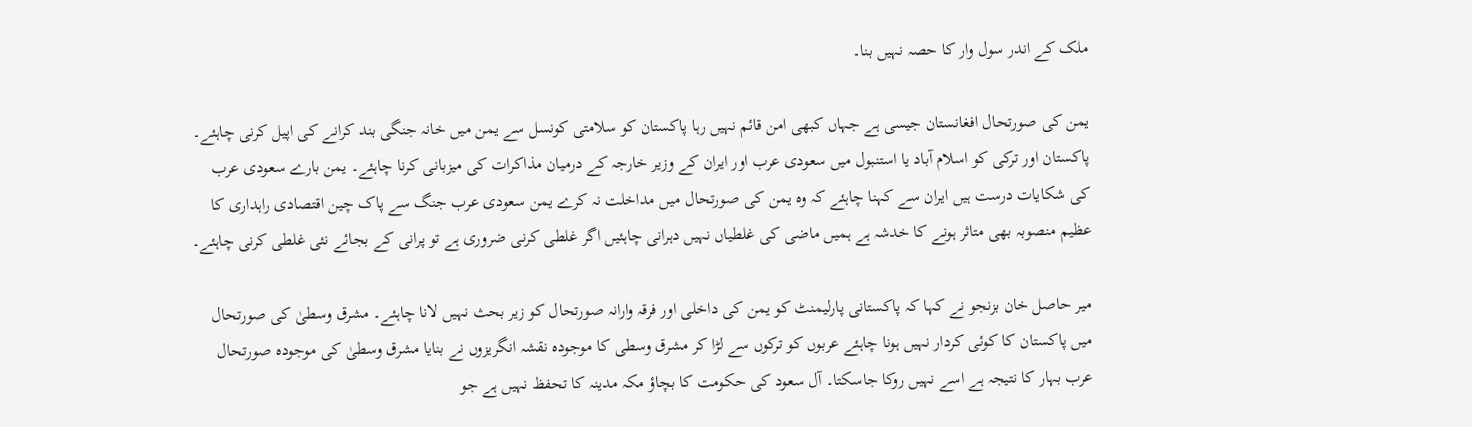ملک کے اندر سول وار کا حصہ نہیں بنا۔

یمن کی صورتحال افغانستان جیسی ہے جہاں کبھی امن قائم نہیں رہا پاکستان کو سلامتی کونسل سے یمن میں خانہ جنگی بند کرانے کی اپیل کرنی چاہئے۔ پاکستان اور ترکی کو اسلام آباد یا استنبول میں سعودی عرب اور ایران کے وزیر خارجہ کے درمیان مذاکرات کی میزبانی کرنا چاہئے۔ یمن بارے سعودی عرب کی شکایات درست ہیں ایران سے کہنا چاہئے کہ وہ یمن کی صورتحال میں مداخلت نہ کرے یمن سعودی عرب جنگ سے پاک چین اقتصادی راہداری کا عظیم منصوبہ بھی متاثر ہونے کا خدشہ ہے ہمیں ماضی کی غلطیاں نہیں دہرانی چاہئیں اگر غلطی کرنی ضروری ہے تو پرانی کے بجائے نئی غلطی کرنی چاہئے۔

میر حاصل خان بزنجو نے کہا کہ پاکستانی پارلیمنٹ کو یمن کی داخلی اور فرقہ وارانہ صورتحال کو زیر بحث نہیں لانا چاہئے۔ مشرق وسطیٰ کی صورتحال میں پاکستان کا کوئی کردار نہیں ہونا چاہئے عربوں کو ترکوں سے لڑا کر مشرق وسطی کا موجودہ نقشہ انگریزوں نے بنایا مشرق وسطیٰ کی موجودہ صورتحال عرب بہار کا نتیجہ ہے اسے نہیں روکا جاسکتا۔ آل سعود کی حکومت کا بچاؤ مکہ مدینہ کا تحفظ نہیں ہے جو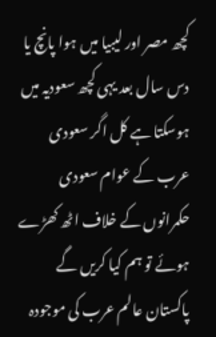کچھ مصر اور لیبیا میں ہوا پانچ یا دس سال بعد یہی کچھ سعودیہ میں ہوسکتا ہے کل اگر سعودی عرب کے عوام سعودی حکمرانوں کے خلاف اٹھ کھڑے ہوئے تو ہم کیا کریں گے پاکستان عالم عرب کی موجودہ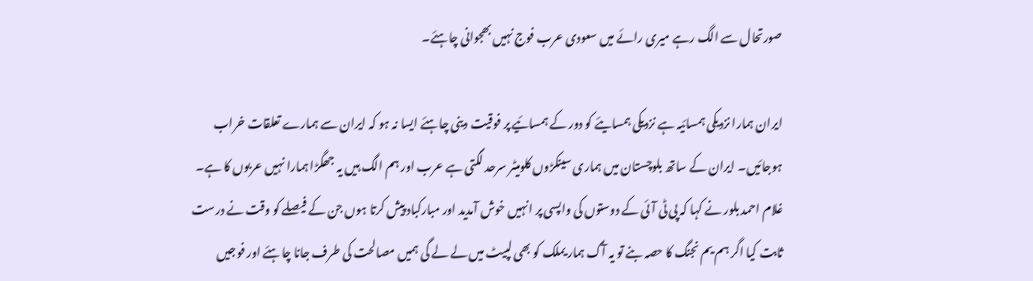صورتحال سے الگ رہے میری رائے میں سعودی عرب فوج نہیں بھجوانی چاہئے۔

ایران ہمارا نزدیکی ہمسائیہ ہے نزدیکی ہمسایئے کو دور کے ہمسائیے پر فوقیت دینی چاہئے ایسا نہ ہو کہ ایران سے ہمارے تعلقات خراب ہوجائیں۔ ایران کے ساتھ بلوچستان میں ہماری سینکڑوں کلومیٹر سرحد لگتی ہے عرب اور ہم الگ ہیں یہ جھگڑا ہمارا نہیں عربوں کا ہے۔ غلام احمد بلور نے کہا کہ پی ٹی آئی کے دوستوں کی واپسی پر انہیں خوش آمدید اور مبارکباد پیش کرتا ہوں جن کے فیصلے کو وقت نے درست ثابت کیا اگر ہم یم نجنگ کا حصہ بنے تو یہ آگ ہمار یملک کو بھی لپیٹ میں لے لے گی ہمیں مصالحت کی طرف جانا چاہئے اور فوجیں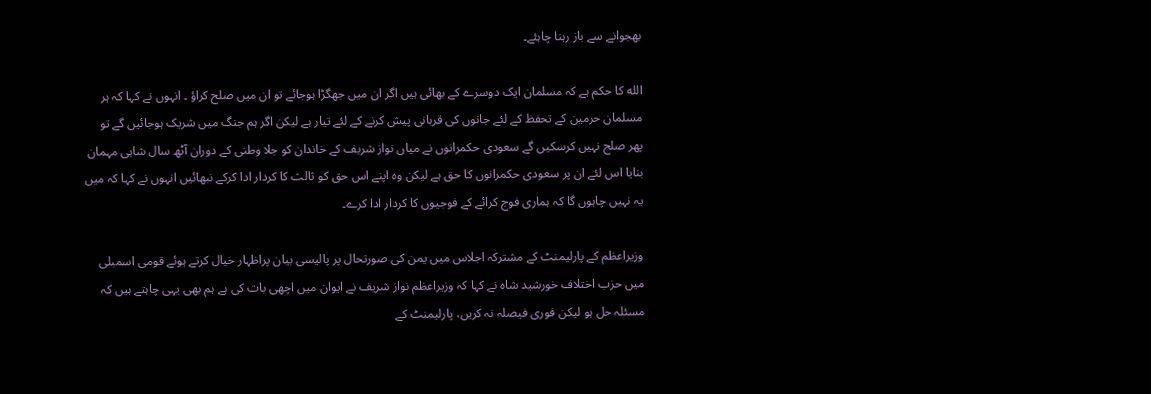بھجوانے سے باز رہنا چاہئے۔

الله کا حکم ہے کہ مسلمان ایک دوسرے کے بھائی ہیں اگر ان میں جھگڑا ہوجائے تو ان میں صلح کراؤ ۔ انہوں نے کہا کہ ہر مسلمان حرمین کے تحفظ کے لئے جانوں کی قربانی پیش کرنے کے لئے تیار ہے لیکن اگر ہم جنگ میں شریک ہوجائیں گے تو پھر صلح نہیں کرسکیں گے سعودی حکمرانوں نے میاں نواز شریف کے خاندان کو جلا وطنی کے دوران آٹھ سال شاہی مہمان بنایا اس لئے ان پر سعودی حکمرانوں کا حق ہے لیکن وہ اپنے اس حق کو ثالث کا کردار ادا کرکے نبھائیں انہوں نے کہا کہ میں یہ نہیں چاہوں گا کہ ہماری فوج کرائے کے فوجیوں کا کردار ادا کرے۔

وزیراعظم کے پارلیمنٹ کے مشترکہ اجلاس میں یمن کی صورتحال پر پالیسی بیان پراظہار خیال کرتے ہوئے قومی اسمبلی میں حزب اختلاف خورشید شاہ نے کہا کہ وزیراعظم نواز شریف نے ایوان میں اچھی بات کی ہے ہم بھی یہی چاہتے ہیں کہ مسئلہ حل ہو لیکن فوری فیصلہ نہ کریں، پارلیمنٹ کے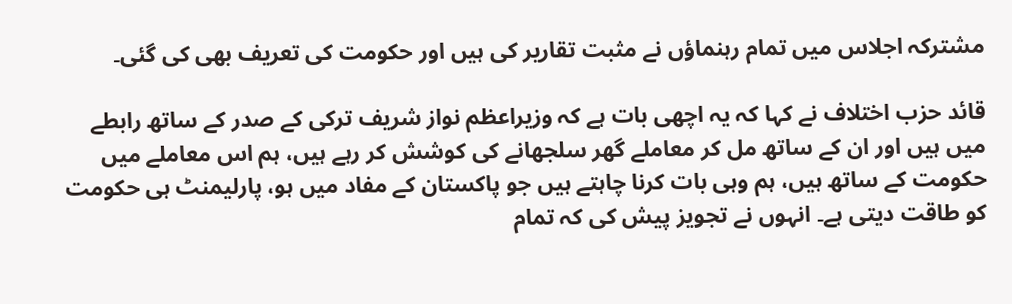مشترکہ اجلاس میں تمام رہنماؤں نے مثبت تقاریر کی ہیں اور حکومت کی تعریف بھی کی گئی۔

قائد حزب اختلاف نے کہا کہ یہ اچھی بات ہے کہ وزیراعظم نواز شریف ترکی کے صدر کے ساتھ رابطے میں ہیں اور ان کے ساتھ مل کر معاملے گھر سلجھانے کی کوشش کر رہے ہیں، ہم اس معاملے میں حکومت کے ساتھ ہیں، ہم وہی بات کرنا چاہتے ہیں جو پاکستان کے مفاد میں ہو، پارلیمنٹ ہی حکومت کو طاقت دیتی ہے۔ انہوں نے تجویز پیش کی کہ تمام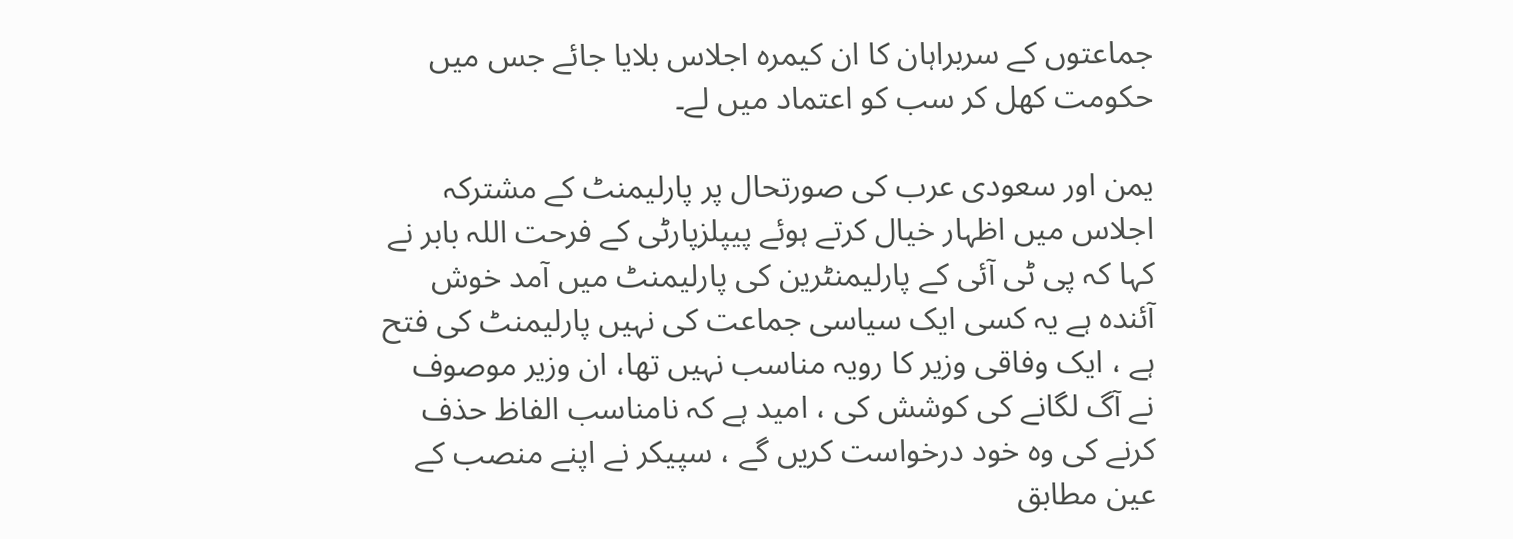جماعتوں کے سربراہان کا ان کیمرہ اجلاس بلایا جائے جس میں حکومت کھل کر سب کو اعتماد میں لے۔

یمن اور سعودی عرب کی صورتحال پر پارلیمنٹ کے مشترکہ اجلاس میں اظہار خیال کرتے ہوئے پیپلزپارٹی کے فرحت اللہ بابر نے کہا کہ پی ٹی آئی کے پارلیمنٹرین کی پارلیمنٹ میں آمد خوش آئندہ ہے یہ کسی ایک سیاسی جماعت کی نہیں پارلیمنٹ کی فتح ہے ، ایک وفاقی وزیر کا رویہ مناسب نہیں تھا، ان وزیر موصوف نے آگ لگانے کی کوشش کی ، امید ہے کہ نامناسب الفاظ حذف کرنے کی وہ خود درخواست کریں گے ، سپیکر نے اپنے منصب کے عین مطابق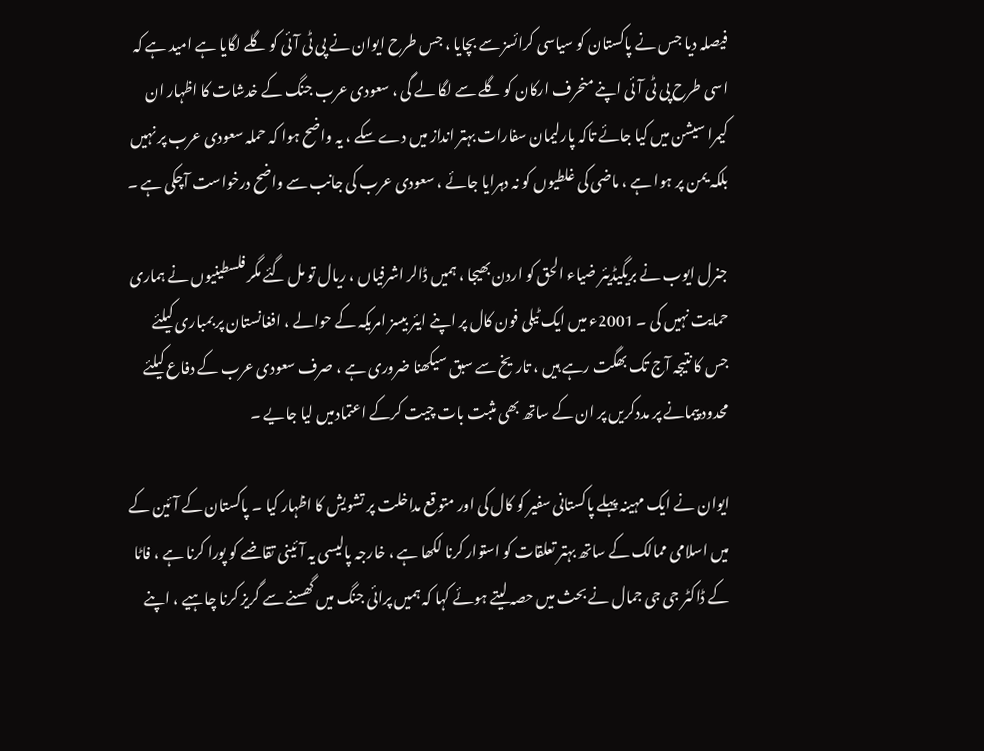فیصلہ دیا جس نے پاکستان کو سیاسی کرائسز سے بچایا ، جس طرح ایوان نے پی ٹی آئی کو گلے لگایا ہے امید ہے کہ اسی طرح پی ٹی آئی اپنے منحرف ارکان کو گلے سے لگا لے گی ، سعودی عرب جنگ کے خدشات کا اظہار ان کیمرا سیشن میں کیا جائے تاکہ پارلیمان سفارات بہتر انداز میں دے سکے ، یہ واضح ہوا کہ حملہ سعودی عرب پر نہیں بلکہ یمن پر ہوا ہے ، ماضی کی غلطیوں کو نہ دہرایا جائے ، سعودی عرب کی جانب سے واضح درخواست آچکی ہے ۔

جنرل ایوب نے بریگیڈیئر ضیاء الحق کو اردن بھیجا ، ہمیں ڈالر اشرفیاں ، ریال تو مل گئے مگر فلسطینیوں نے ہماری حمایت نہیں کی ۔ 2001ء میں ایک ٹیلی فون کال پر اپنے ایئر بیسز امریکہ کے حوالے ، افغانستان پر بمباری کیلئے جس کا نتیجہ آج تک بھگت رہے ہیں ، تاریخ سے سبق سیکھنا ضروری ہے ، صرف سعودی عرب کے دفاع کیلئے محدود پیمانے پر مددکریں پر ان کے ساتھ بھی مثبت بات چیت کرکے اعتمادمیں لیا جایے ۔

ایوان نے ایک مہینہ پہلے پاکستانی سفیر کو کال کی اور متوقع مداخلت پر تشویش کا اظہار کیا ۔ پاکستان کے آئین کے میں اسلامی ممالک کے ساتھ بہتر تعلقات کو استوار کرنا لکھا ہے ، خارجہ پالیسی یہ آئینی تقاضے کو پورا کرنا ہے ، فاٹا کے ڈاکٹر جی جی جمال نے بحث میں حصہ لیتے ہوئے کہا کہ ہمیں پرائی جنگ میں گھسنے سے گریز کرنا چاہیے ، اپنے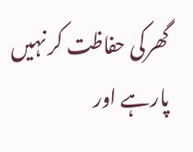گھرکی حفاظت کر نہیں پارہے اور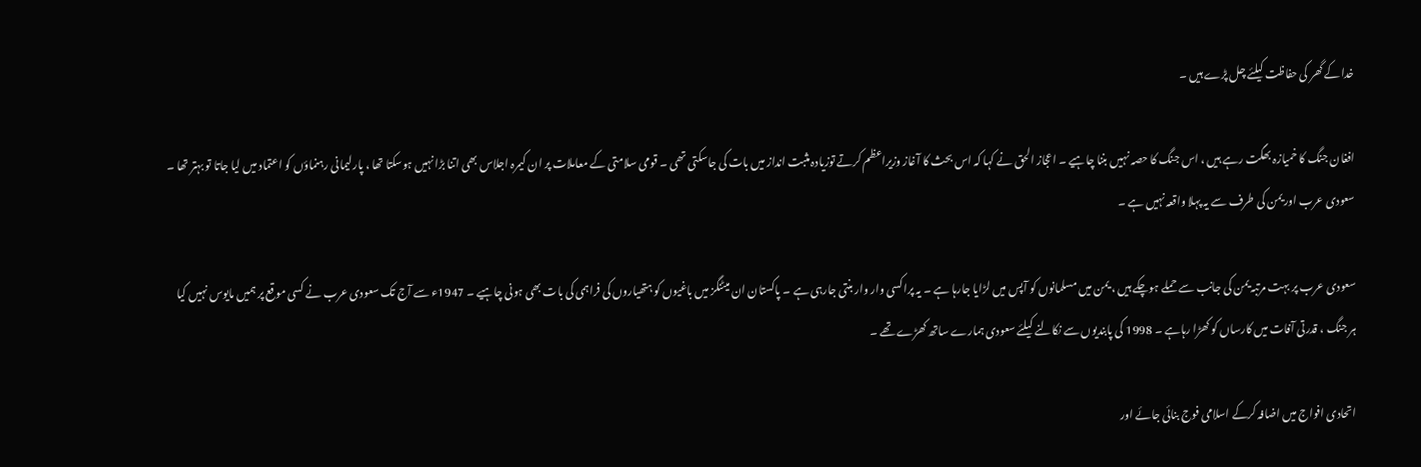خدا کے گھر کی حفاظت کیلئے چل پڑے ہیں ۔

افغان جنگ کا خمیازہ بھگت رہے ہیں ، اس جنگ کا حصہ نہیں بننا چاہیے ۔ اعجاز الحق نے کہا کہ اس بحث کا آغاز وزیراعظم کرتے توزیادہ مثبت انداز میں بات کی جاسکتی تھی ۔ قومی سلامتی کے معاملات پر ان کیمرہ اجلاس بھی اتنا بڑا نہیں ہوسکتا تھا ، پارلیمانی رہنماؤں کو اعتماد میں لیا جاتا تو بہتر تھا ۔ سعودی عرب اور یمن کی طرف سے یہ پہلا واقعہ نہیں ہے ۔

سعودی عرب پر بہت مرتبہ یمن کی جانب سے حملے ہوچکے ہیں ، یمن میں مسلمانوں کو آپس میں لڑایا جارہا ہے ۔ یہ پراکسی وار وار بنتی جارہی ہے ۔ پاکستان ان میٹنگز میں باغیوں کو ہتھیاروں کی فراہمی کی بات بھی ہونی چاہیے ۔ 1947ء سے آج تک سعودی عرب نے کسی موقع پر ہمیں مایوس نہیں کیا ہر جنگ ، قدرتی آفات میں کارساں کو کھڑا رہاہے ۔ 1998 کی پابندیوں سے نکالنے کیلئے سعودی ہمارے ساتھ کھڑے تھے ۔

اتحادی افواج میں اضافہ کرکے اسلامی فوج بنائی جائے اور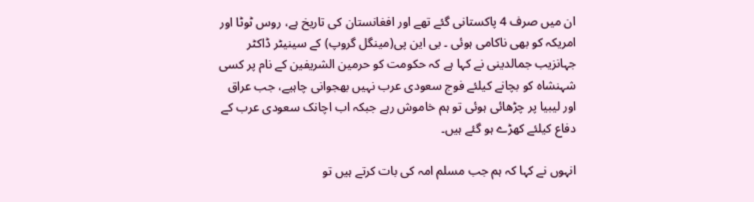ان میں صرف 4 پاکستانی گئے تھے اور افغانستان کی تاریخ ہے، روس ٹوٹا اور امریکہ کو بھی ناکامی ہوئی ۔ بی این پی(مینگل گروپ) کے سینیٹر ڈاکٹر جہانزیب جمالدینی نے کہا ہے کہ حکومت کو حرمین الشریفین کے نام پر کسی شہنشاہ کو بچانے کیلئے فوج سعودی عرب نہیں بھجوانی چاہیے، جب عراق اور لیبیا پر چڑھائی ہوئی تو ہم خاموش رہے جبکہ اب اچانک سعودی عرب کے دفاع کیلئے کھڑے ہو گئے ہیں۔

انہوں نے کہا کہ ہم جب مسلم امہ کی بات کرتے ہیں تو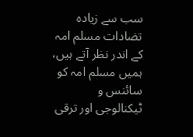سب سے زیادہ تضادات مسلم امہ کے اندر نظر آتے ہیں، ہمیں مسلم امہ کو سائنس و ٹیکنالوجی اور ترقی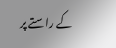کے راستے پر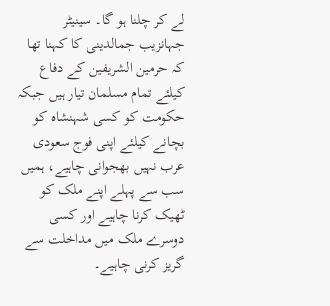لے کر چلنا ہو گا۔ سینیٹر جہانزیب جمالدینی کا کہنا تھا کہ حرمین الشریفین کے دفاع کیلئے تمام مسلمان تیار ہیں جبکہ حکومت کو کسی شہنشاہ کو بچانے کیلئے اپنی فوج سعودی عرب نہیں بھجوانی چاہیے، ہمیں سب سے پہلے اپنے ملک کو ٹھیک کرنا چاہیے اور کسی دوسرے ملک میں مداخلت سے گریز کرنی چاہیے۔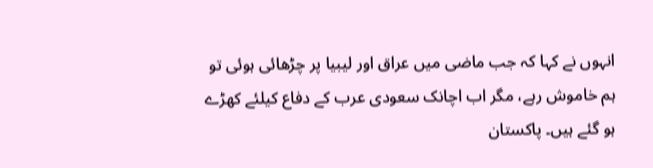انہوں نے کہا کہ جب ماضی میں عراق اور لیبیا پر چڑھائی ہوئی تو ہم خاموش رہے، مگر اب اچانک سعودی عرب کے دفاع کیلئے کھڑے ہو گئے ہیں۔ پاکستان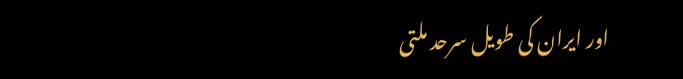اور ایران کی طویل سرحد ملتی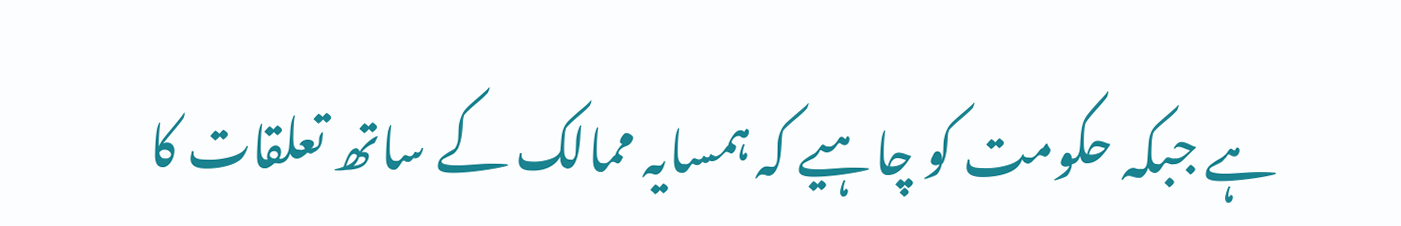ہے جبکہ حکومت کو چاہیے کہ ہمسایہ ممالک کے ساتھ تعلقات کا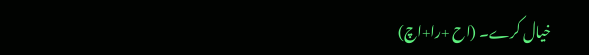خیال کرے۔ (اح +را+اچ)